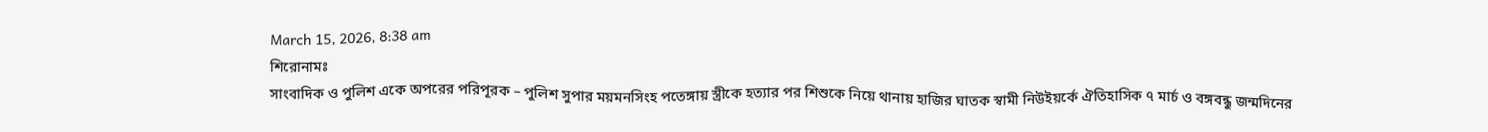March 15, 2026, 8:38 am
শিরোনামঃ
সাংবাদিক ও পুলিশ একে অপরের পরিপূরক – পুলিশ সুপার ময়মনসিংহ পতেঙ্গায় স্ত্রীকে হত্যার পর শিশুকে নিয়ে থানায় হাজির ঘাতক স্বামী নিউইয়র্কে ঐতিহাসিক ৭ মার্চ ও বঙ্গবন্ধু জন্মদিনের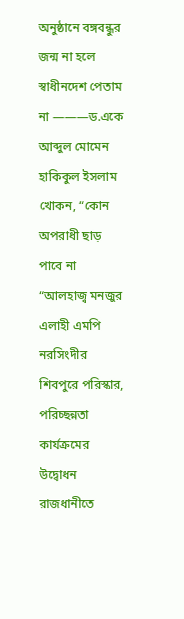অনুষ্ঠানে বঙ্গবন্ধুর জন্ম না হলে স্বাধীনদেশ পেতাম না ———ড.একে আব্দুল মোমেন হাকিকুল ইসলাম খোকন, “কোন অপরাধী ছাড় পাবে না “আলহাজ্ব মনজুর এলাহী এমপি নরসিংদীর শিবপুরে পরিস্কার, পরিচ্ছন্নতা কার্যক্রমের উদ্বোধন রাজধানীতে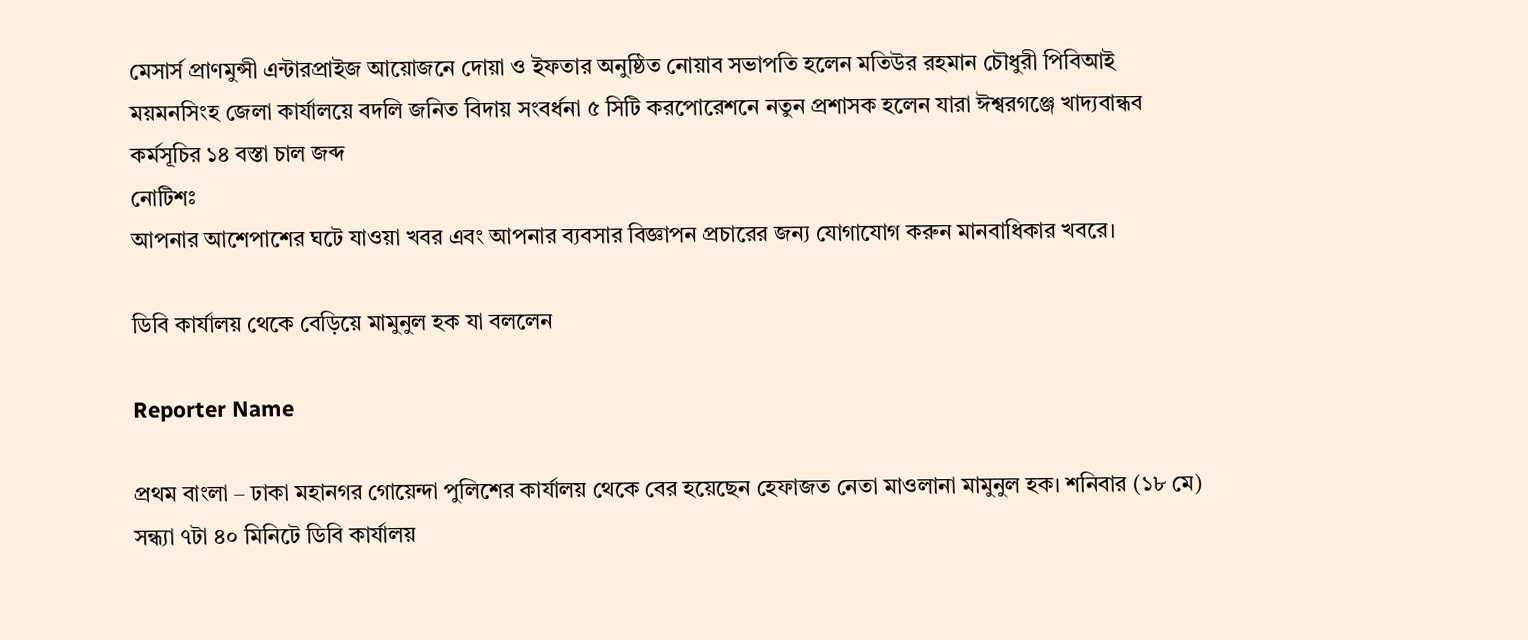মেসার্স প্রাণমুন্সী এন্টারপ্রাইজ আয়োজনে দোয়া ও ইফতার অনুষ্ঠিত নোয়াব সভাপতি হলেন মতিউর রহমান চৌধুরী পিবিআই ময়মনসিংহ জেলা কার্যালয়ে বদলি জনিত বিদায় সংবর্ধনা ৫ সিটি করপোরেশনে নতুন প্রশাসক হলেন যারা ঈশ্বরগঞ্জে খাদ্যবান্ধব কর্মসূচির ১৪ বস্তা চাল জব্দ
নোটিশঃ
আপনার আশেপাশের ঘটে যাওয়া খবর এবং আপনার ব্যবসার বিজ্ঞাপন প্রচারের জন্য যোগাযোগ করুন মানবাধিকার খবরে।

ডিবি কার্যালয় থেকে বেড়িয়ে মামুনুল হক যা বললেন

Reporter Name

প্রথম বাংলা – ঢাকা মহানগর গোয়েন্দা পুলিশের কার্যালয় থেকে বের হয়েছেন হেফাজত নেতা মাওলানা মামুনুল হক। শনিবার (১৮ মে) সন্ধ্যা ৭টা ৪০ মিনিটে ডিবি কার্যালয়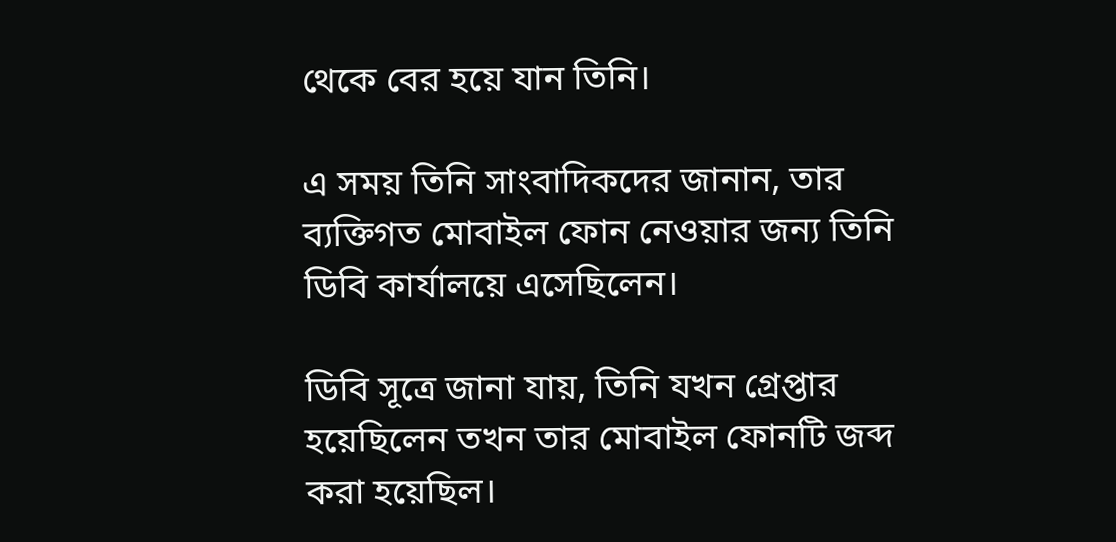থেকে বের হয়ে যান তিনি।

এ সময় তিনি সাংবাদিকদের জানান, তার ব্যক্তিগত মোবাইল ফোন নেওয়ার জন্য তিনি ডিবি কার্যালয়ে এসেছিলেন।

ডিবি সূত্রে জানা যায়, তিনি যখন গ্রেপ্তার হয়েছিলেন তখন তার মোবাইল ফোনটি জব্দ করা হয়েছিল।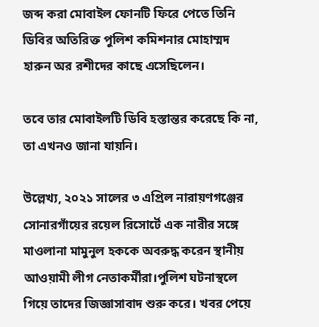জব্দ করা মোবাইল ফোনটি ফিরে পেতে তিনি ডিবির অতিরিক্ত পুলিশ কমিশনার মোহাম্মদ হারুন অর রশীদের কাছে এসেছিলেন।

তবে তার মোবাইলটি ডিবি হস্তান্তর করেছে কি না, তা এখনও জানা যায়নি।

উল্লেখ্য, ২০২১ সালের ৩ এপ্রিল নারায়ণগঞ্জের সোনারগাঁয়ের রয়েল রিসোর্টে এক নারীর সঙ্গে মাওলানা মামুনুল হককে অবরুদ্ধ করেন স্থানীয় আওয়ামী লীগ নেতাকর্মীরা।পুলিশ ঘটনাস্থলে গিয়ে তাদের জিজ্ঞাসাবাদ শুরু করে। খবর পেয়ে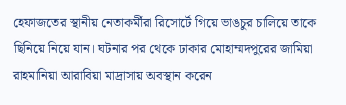হেফাজতের স্থানীয় নেতাকর্মীরা রিসোর্টে গিয়ে ভাঙচুর চালিয়ে তাকে ছিনিয়ে নিয়ে যান। ঘটনার পর থেকে ঢাকার মোহাম্মদপুরের জামিয়া রাহমানিয়া আরাবিয়া মাদ্রাসায় অবস্থান করেন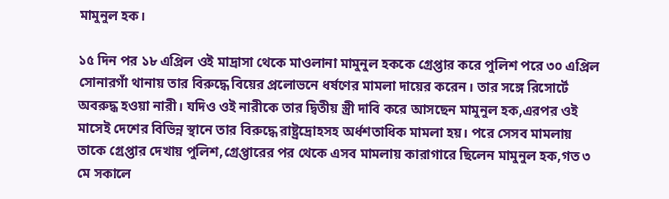মামুনুল হক।

১৫ দিন পর ১৮ এপ্রিল ওই মাদ্রাসা থেকে মাওলানা মামুনুল হককে গ্রেপ্তার করে পুলিশ পরে ৩০ এপ্রিল সোনারগাঁ থানায় তার বিরুদ্ধে বিয়ের প্রলোভনে ধর্ষণের মামলা দায়ের করেন। তার সঙ্গে রিসোর্টে অবরুদ্ধ হওয়া নারী। যদিও ওই নারীকে তার দ্বিতীয় স্ত্রী দাবি করে আসছেন মামুনুল হক,এরপর ওই মাসেই দেশের বিভিন্ন স্থানে তার বিরুদ্ধে রাষ্ট্রদ্রোহসহ অর্ধশতাধিক মামলা হয়। পরে সেসব মামলায় তাকে গ্রেপ্তার দেখায় পুলিশ,গ্রেপ্তারের পর থেকে এসব মামলায় কারাগারে ছিলেন মামুনুল হক,গত ৩ মে সকালে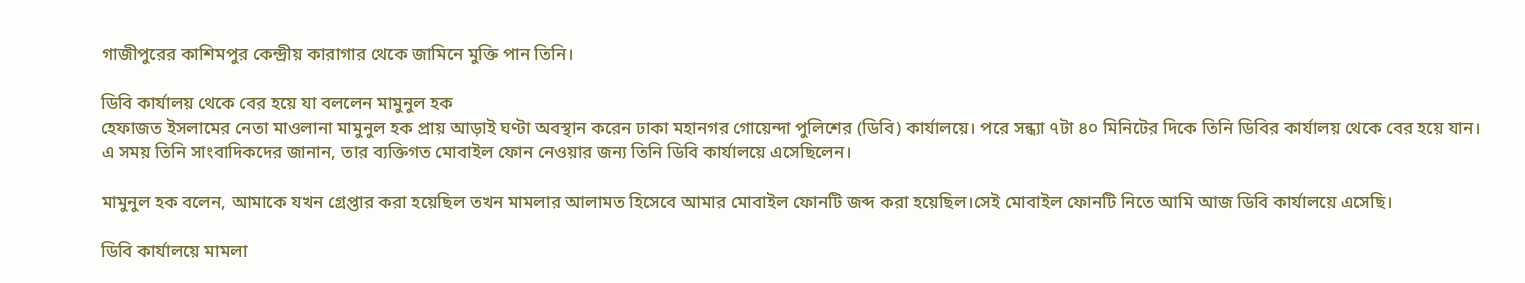গাজীপুরের কাশিমপুর কেন্দ্রীয় কারাগার থেকে জামিনে মুক্তি পান তিনি।

ডিবি কার্যালয় থেকে বের হয়ে যা বললেন মামুনুল হক
হেফাজত ইসলামের নেতা মাওলানা মামুনুল হক প্রায় আড়াই ঘণ্টা অবস্থান করেন ঢাকা মহানগর গোয়েন্দা পুলিশের (ডিবি) কার্যালয়ে। পরে সন্ধ্যা ৭টা ৪০ মিনিটের দিকে তিনি ডিবির কার্যালয় থেকে বের হয়ে যান।
এ সময় তিনি সাংবাদিকদের জানান, তার ব্যক্তিগত মোবাইল ফোন নেওয়ার জন্য তিনি ডিবি কার্যালয়ে এসেছিলেন।

মামুনুল হক বলেন, আমাকে যখন গ্রেপ্তার করা হয়েছিল তখন মামলার আলামত হিসেবে আমার মোবাইল ফোনটি জব্দ করা হয়েছিল।সেই মোবাইল ফোনটি নিতে আমি আজ ডিবি কার্যালয়ে এসেছি।

ডিবি কার্যালয়ে মামলা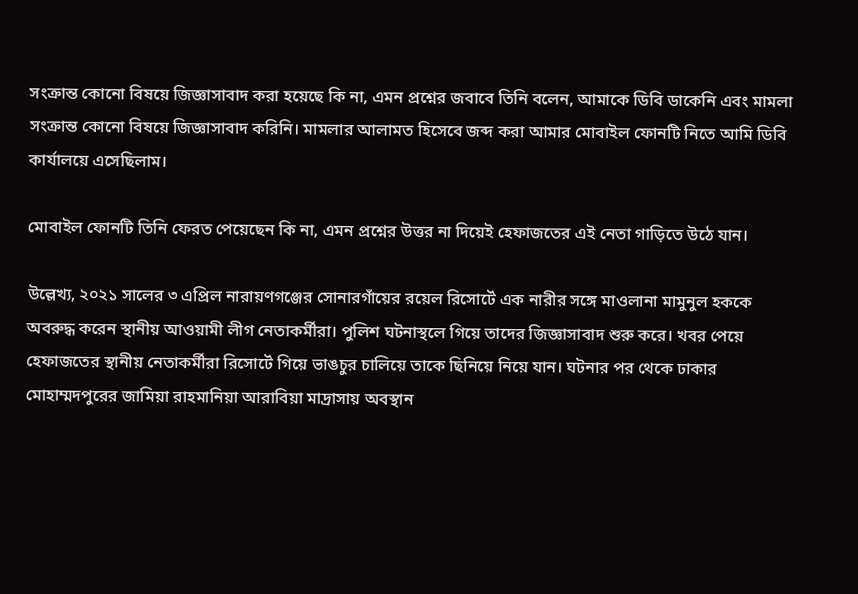সংক্রান্ত কোনো বিষয়ে জিজ্ঞাসাবাদ করা হয়েছে কি না, এমন প্রশ্নের জবাবে তিনি বলেন, আমাকে ডিবি ডাকেনি এবং মামলা সংক্রান্ত কোনো বিষয়ে জিজ্ঞাসাবাদ করিনি। মামলার আলামত হিসেবে জব্দ করা আমার মোবাইল ফোনটি নিতে আমি ডিবি কার্যালয়ে এসেছিলাম।

মোবাইল ফোনটি তিনি ফেরত পেয়েছেন কি না, এমন প্রশ্নের উত্তর না দিয়েই হেফাজতের এই নেতা গাড়িতে উঠে যান।

উল্লেখ্য, ২০২১ সালের ৩ এপ্রিল নারায়ণগঞ্জের সোনারগাঁয়ের রয়েল রিসোর্টে এক নারীর সঙ্গে মাওলানা মামুনুল হককে অবরুদ্ধ করেন স্থানীয় আওয়ামী লীগ নেতাকর্মীরা। পুলিশ ঘটনাস্থলে গিয়ে তাদের জিজ্ঞাসাবাদ শুরু করে। খবর পেয়ে হেফাজতের স্থানীয় নেতাকর্মীরা রিসোর্টে গিয়ে ভাঙচুর চালিয়ে তাকে ছিনিয়ে নিয়ে যান। ঘটনার পর থেকে ঢাকার মোহাম্মদপুরের জামিয়া রাহমানিয়া আরাবিয়া মাদ্রাসায় অবস্থান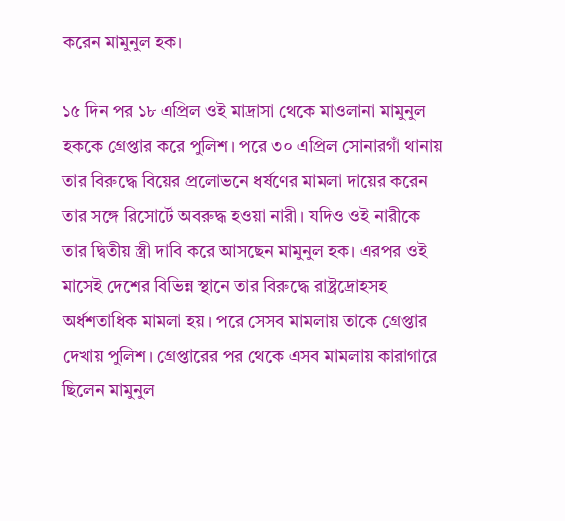করেন মামুনুল হক।

১৫ দিন পর ১৮ এপ্রিল ওই মাদ্রাসা থেকে মাওলানা মামুনুল হককে গ্রেপ্তার করে পুলিশ। পরে ৩০ এপ্রিল সোনারগাঁ থানায় তার বিরুদ্ধে বিয়ের প্রলোভনে ধর্ষণের মামলা দায়ের করেন তার সঙ্গে রিসোর্টে অবরুদ্ধ হওয়া নারী। যদিও ওই নারীকে তার দ্বিতীয় স্ত্রী দাবি করে আসছেন মামুনুল হক। এরপর ওই মাসেই দেশের বিভিন্ন স্থানে তার বিরুদ্ধে রাষ্ট্রদ্রোহসহ অর্ধশতাধিক মামলা হয়। পরে সেসব মামলায় তাকে গ্রেপ্তার দেখায় পুলিশ। গ্রেপ্তারের পর থেকে এসব মামলায় কারাগারে ছিলেন মামুনুল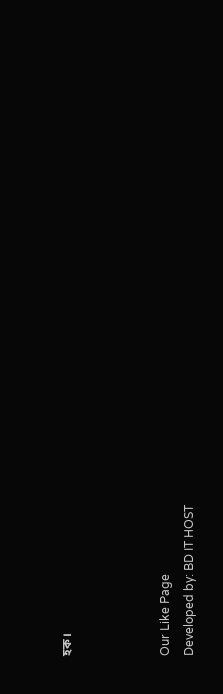হক।



Our Like Page
Developed by: BD IT HOST